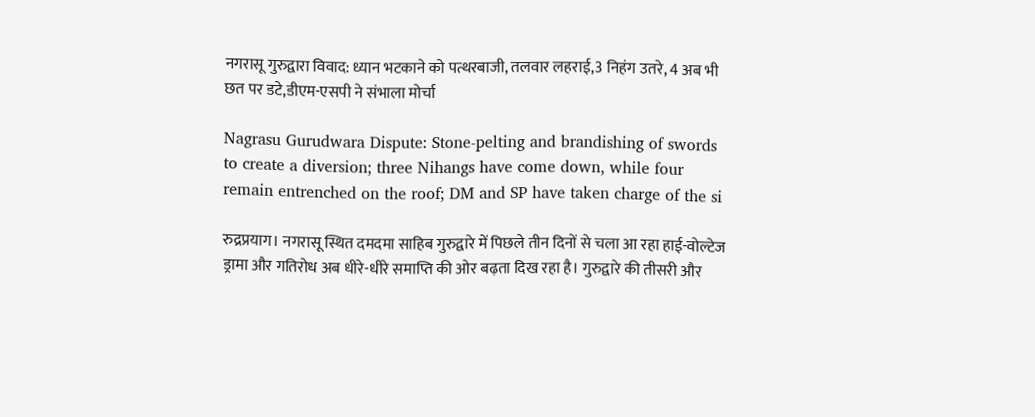नगरासू गुरुद्वारा विवाद: ध्यान भटकाने को पत्थरबाजी, तलवार लहराई,3 निहंग उतरे, 4 अब भी छत पर डटे,डीएम-एसपी ने संभाला मोर्चा

Nagrasu Gurudwara Dispute: Stone-pelting and brandishing of swords to create a diversion; three Nihangs have come down, while four remain entrenched on the roof; DM and SP have taken charge of the si

रुद्रप्रयाग। नगरासू स्थित दमदमा साहिब गुरुद्वारे में पिछले तीन दिनों से चला आ रहा हाई-वोल्टेज ड्रामा और गतिरोध अब धीरे-धीरे समाप्ति की ओर बढ़ता दिख रहा है। गुरुद्वारे की तीसरी और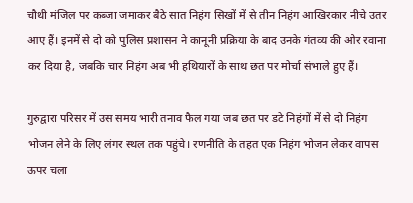चौथी मंजिल पर कब्जा जमाकर बैठे सात निहंग सिखों में से तीन निहंग आखिरकार नीचे उतर आए हैं। इनमें से दो को पुलिस प्रशासन ने कानूनी प्रक्रिया के बाद उनके गंतव्य की ओर रवाना कर दिया है, जबकि चार निहंग अब भी हथियारों के साथ छत पर मोर्चा संभाले हुए हैं।

गुरुद्वारा परिसर में उस समय भारी तनाव फैल गया जब छत पर डटे निहंगों में से दो निहंग भोजन लेने के लिए लंगर स्थल तक पहुंचे। रणनीति के तहत एक निहंग भोजन लेकर वापस ऊपर चला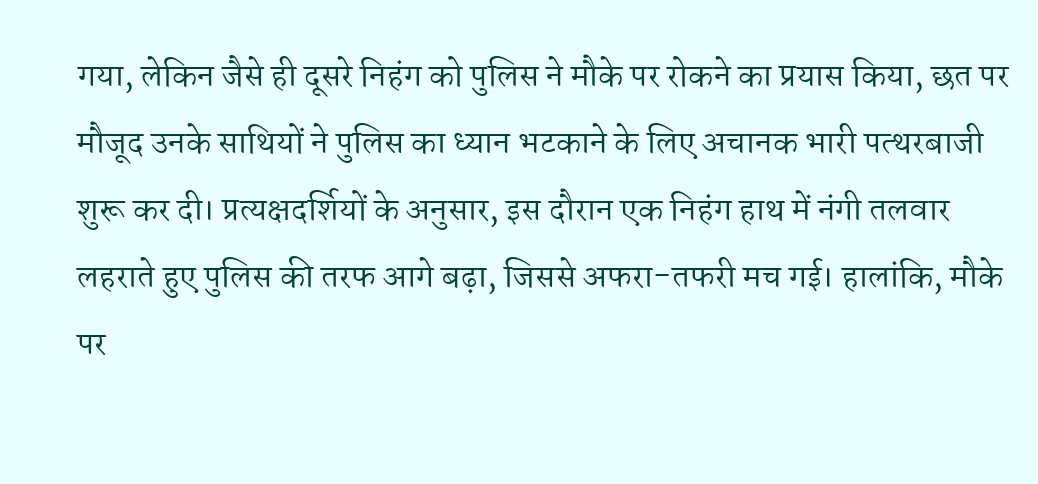गया, लेकिन जैसे ही दूसरे निहंग को पुलिस ने मौके पर रोकने का प्रयास किया, छत पर मौजूद उनके साथियों ने पुलिस का ध्यान भटकाने के लिए अचानक भारी पत्थरबाजी शुरू कर दी। प्रत्यक्षदर्शियों के अनुसार, इस दौरान एक निहंग हाथ में नंगी तलवार लहराते हुए पुलिस की तरफ आगे बढ़ा, जिससे अफरा-तफरी मच गई। हालांकि, मौके पर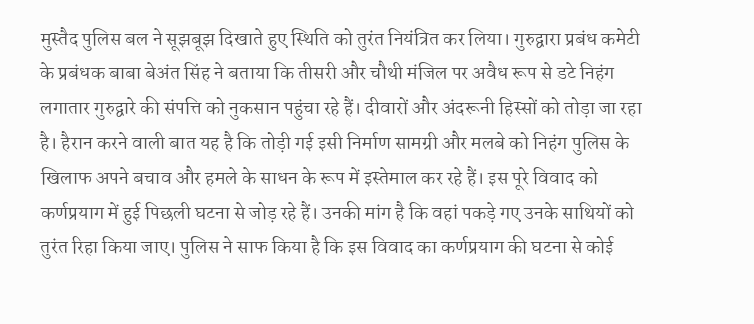मुस्तैद पुलिस बल ने सूझबूझ दिखाते हुए स्थिति को तुरंत नियंत्रित कर लिया। गुरुद्वारा प्रबंध कमेटी के प्रबंधक बाबा बेअंत सिंह ने बताया कि तीसरी और चौथी मंजिल पर अवैध रूप से डटे निहंग लगातार गुरुद्वारे की संपत्ति को नुकसान पहुंचा रहे हैं। दीवारों और अंदरूनी हिस्सों को तोड़ा जा रहा है। हैरान करने वाली बात यह है कि तोड़ी गई इसी निर्माण सामग्री और मलबे को निहंग पुलिस के खिलाफ अपने बचाव और हमले के साधन के रूप में इस्तेमाल कर रहे हैं। इस पूरे विवाद को कर्णप्रयाग में हुई पिछली घटना से जोड़ रहे हैं। उनकी मांग है कि वहां पकड़े गए उनके साथियों को तुरंत रिहा किया जाए। पुलिस ने साफ किया है कि इस विवाद का कर्णप्रयाग की घटना से कोई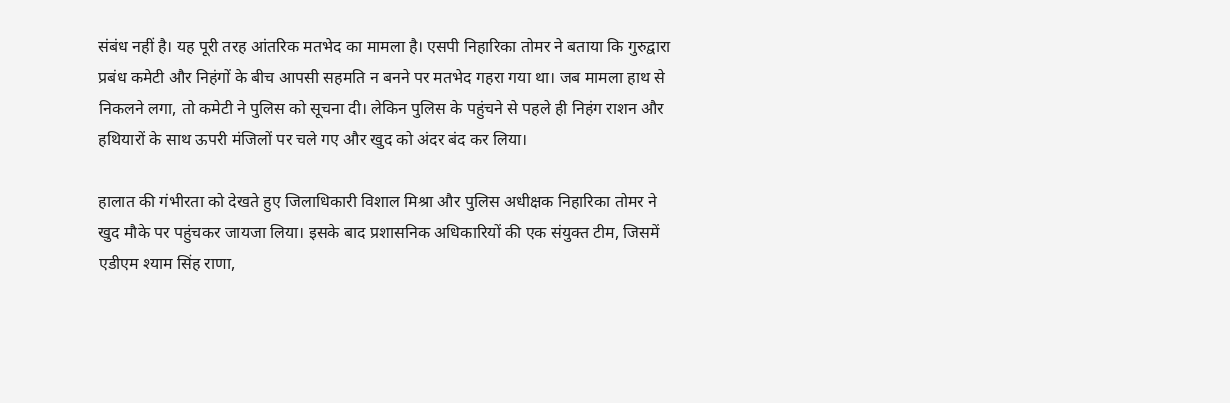संबंध नहीं है। यह पूरी तरह आंतरिक मतभेद का मामला है। एसपी निहारिका तोमर ने बताया कि गुरुद्वारा प्रबंध कमेटी और निहंगों के बीच आपसी सहमति न बनने पर मतभेद गहरा गया था। जब मामला हाथ से निकलने लगा, तो कमेटी ने पुलिस को सूचना दी। लेकिन पुलिस के पहुंचने से पहले ही निहंग राशन और हथियारों के साथ ऊपरी मंजिलों पर चले गए और खुद को अंदर बंद कर लिया।

हालात की गंभीरता को देखते हुए जिलाधिकारी विशाल मिश्रा और पुलिस अधीक्षक निहारिका तोमर ने खुद मौके पर पहुंचकर जायजा लिया। इसके बाद प्रशासनिक अधिकारियों की एक संयुक्त टीम, जिसमें एडीएम श्याम सिंह राणा,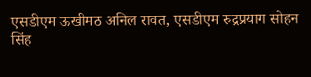एसडीएम ऊखीमठ अनिल रावत, एसडीएम रुद्रप्रयाग सोहन सिंह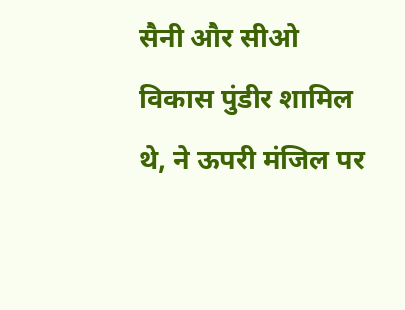सैनी और सीओ विकास पुंडीर शामिल थे, ने ऊपरी मंजिल पर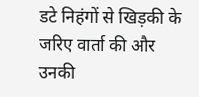डटे निहंगों से खिड़की के जरिए वार्ता की और उनकी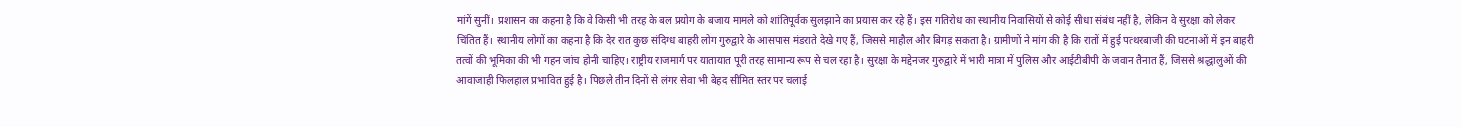मांगें सुनीं। प्रशासन का कहना है कि वे किसी भी तरह के बल प्रयोग के बजाय मामले को शांतिपूर्वक सुलझाने का प्रयास कर रहे हैं। इस गतिरोध का स्थानीय निवासियों से कोई सीधा संबंध नहीं है, लेकिन वे सुरक्षा को लेकर चिंतित हैं। स्थानीय लोगों का कहना है कि देर रात कुछ संदिग्ध बाहरी लोग गुरुद्वारे के आसपास मंडराते देखे गए हैं, जिससे माहौल और बिगड़ सकता है। ग्रामीणों ने मांग की है कि रातों में हुई पत्थरबाजी की घटनाओं में इन बाहरी तत्वों की भूमिका की भी गहन जांच होनी चाहिए। राष्ट्रीय राजमार्ग पर यातायात पूरी तरह सामान्य रूप से चल रहा है। सुरक्षा के मद्देनजर गुरुद्वारे में भारी मात्रा में पुलिस और आईटीबीपी के जवान तैनात हैं, जिससे श्रद्धालुओं की आवाजाही फिलहाल प्रभावित हुई है। पिछले तीन दिनों से लंगर सेवा भी बेहद सीमित स्तर पर चलाई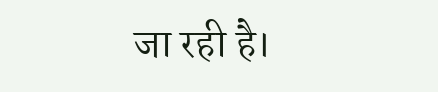जा रही है।